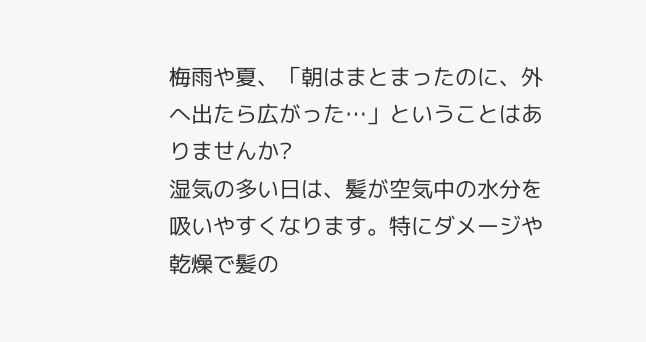梅雨や夏、「朝はまとまったのに、外へ出たら広がった…」ということはありませんか?
湿気の多い日は、髪が空気中の水分を吸いやすくなります。特にダメージや乾燥で髪の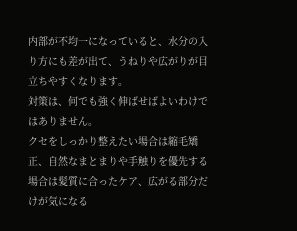内部が不均一になっていると、水分の入り方にも差が出て、うねりや広がりが目立ちやすくなります。
対策は、何でも強く伸ばせばよいわけではありません。
クセをしっかり整えたい場合は縮毛矯正、自然なまとまりや手触りを優先する場合は髪質に合ったケア、広がる部分だけが気になる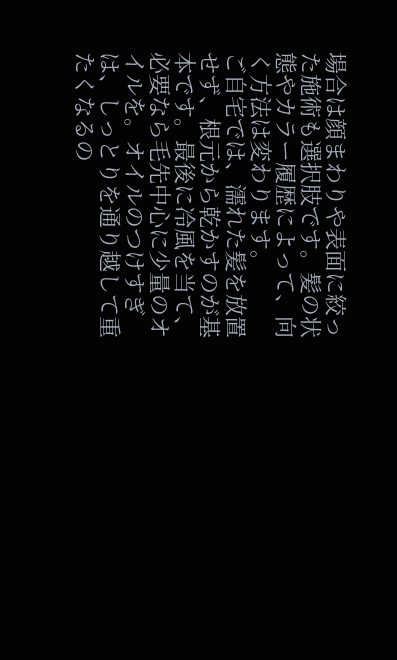場合は顔まわりや表面に絞った施術も選択肢です。髪の状態やカラー履歴によって、向く方法は変わります。
ご自宅では、濡れた髪を放置せず、根元から乾かすのが基本です。最後に冷風を当て、必要なら毛先中心に少量のオイルを。オイルのつけすぎは、しっとりを通り越して重たくなるの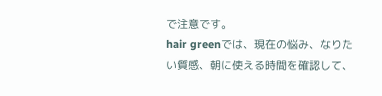で注意です。
hair greenでは、現在の悩み、なりたい質感、朝に使える時間を確認して、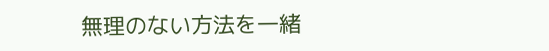無理のない方法を一緒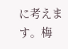に考えます。梅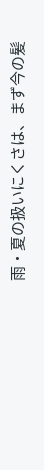雨・夏の扱いにくさは、まず今の髪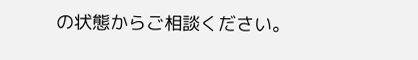の状態からご相談ください。